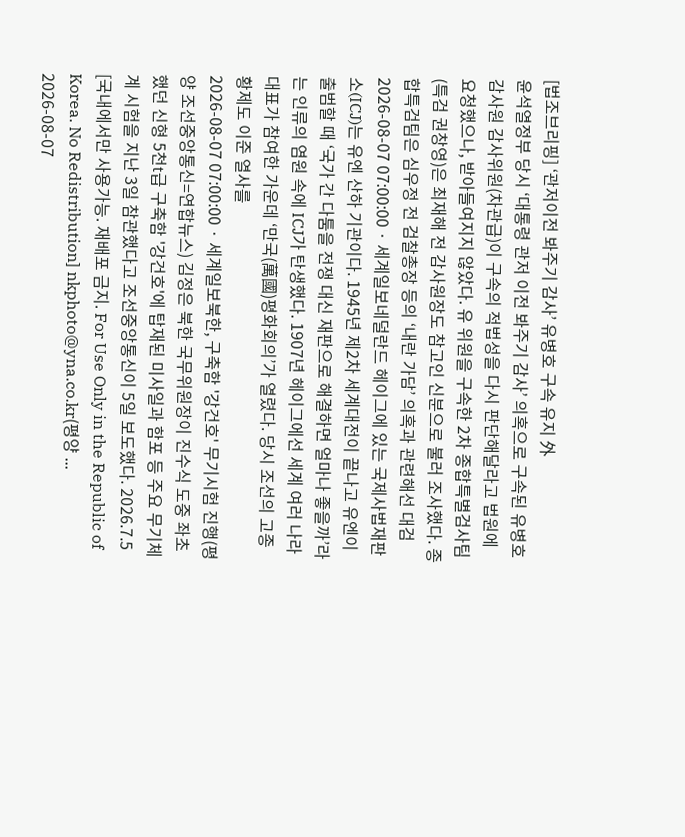[법조브리핑] ‘관저이전 봐주기 감사’ 유병호 구속 유지 外
윤석열정부 당시 ‘대통령 관저 이전 봐주기 감사’ 의혹으로 구속된 유병호 감사원 감사위원(차관급)이 구속의 적법성을 다시 판단해달라고 법원에 요청했으나, 받아들여지지 않았다. 유 위원을 구속한 2차 종합특별검사팀(특검 권창영)은 최재해 전 감사원장도 참고인 신분으로 불러 조사했다. 종합특검팀은 심우정 전 검찰총장 등의 ‘내란 가담’ 의혹과 관련해선 대검
2026-08-07 07:00:00 · 세계일보네덜란드 헤이그에 있는 국제사법재판소(ICJ)는 유엔 산하 기관이다. 1945년 제2차 세계대전이 끝나고 유엔이 출범할 때 ‘국가 간 다툼을 전쟁 대신 재판으로 해결하면 얼마나 좋을까’라는 인류의 염원 속에 ICJ가 탄생했다. 1907년 헤이그에선 세계 여러 나라 대표가 참여한 가운데 ‘만국(萬國)평화회의’가 열렸다. 당시 조선의 고종 황제도 이준 열사를
2026-08-07 07:00:00 · 세계일보북한, 구축함 '강건호' 무기시험 진행(평양 조선중앙통신=연합뉴스) 김정은 북한 국무위원장이 진수식 도중 좌초했던 신형 5천t급 구축함 '강건호'에 탑재된 미사일과 함포 등 주요 무기체계 시험을 지난 3일 참관했다고 조선중앙통신이 5일 보도했다. 2026.7.5 [국내에서만 사용가능. 재배포 금지. For Use Only in the Republic of Korea. No Redistribution] nkphoto@yna.co.kr(평양 ...
2026-08-07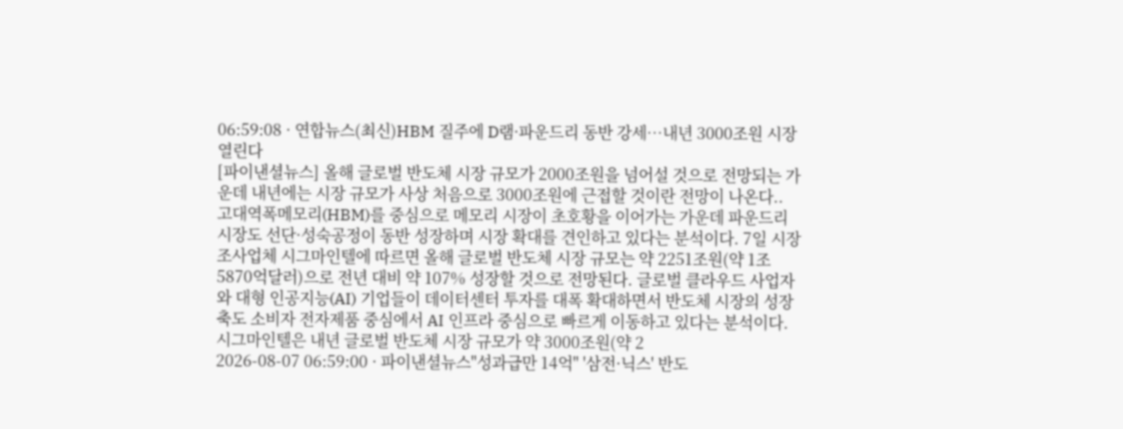06:59:08 · 연합뉴스(최신)HBM 질주에 D램·파운드리 동반 강세…내년 3000조원 시장 열린다
[파이낸셜뉴스] 올해 글로벌 반도체 시장 규모가 2000조원을 넘어설 것으로 전망되는 가운데 내년에는 시장 규모가 사상 처음으로 3000조원에 근접할 것이란 전망이 나온다.. 고대역폭메모리(HBM)를 중심으로 메모리 시장이 초호황을 이어가는 가운데 파운드리 시장도 선단·성숙공정이 동반 성장하며 시장 확대를 견인하고 있다는 분석이다. 7일 시장조사업체 시그마인텔에 따르면 올해 글로벌 반도체 시장 규모는 약 2251조원(약 1조5870억달러)으로 전년 대비 약 107% 성장할 것으로 전망된다. 글로벌 클라우드 사업자와 대형 인공지능(AI) 기업들이 데이터센터 투자를 대폭 확대하면서 반도체 시장의 성장축도 소비자 전자제품 중심에서 AI 인프라 중심으로 빠르게 이동하고 있다는 분석이다. 시그마인텔은 내년 글로벌 반도체 시장 규모가 약 3000조원(약 2
2026-08-07 06:59:00 · 파이낸셜뉴스"성과급만 14억" '삼전·닉스' 반도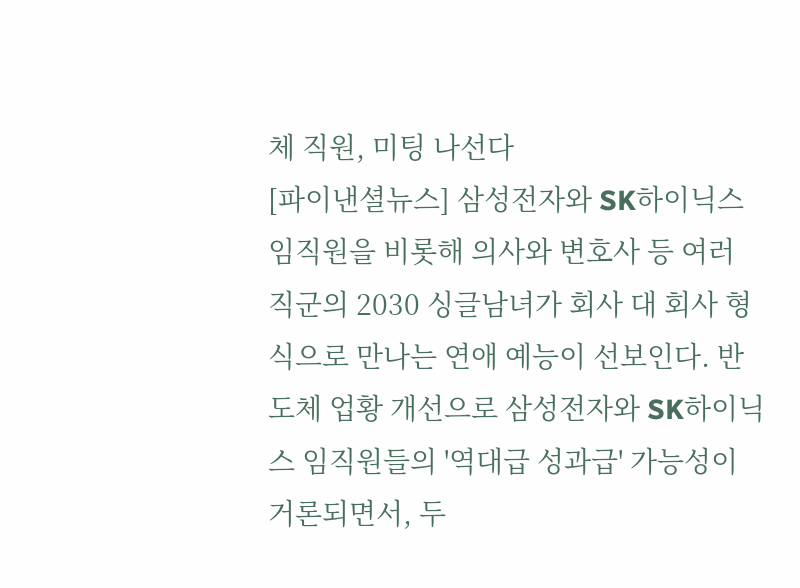체 직원, 미팅 나선다
[파이낸셜뉴스] 삼성전자와 SK하이닉스 임직원을 비롯해 의사와 변호사 등 여러 직군의 2030 싱글남녀가 회사 대 회사 형식으로 만나는 연애 예능이 선보인다. 반도체 업황 개선으로 삼성전자와 SK하이닉스 임직원들의 '역대급 성과급' 가능성이 거론되면서, 두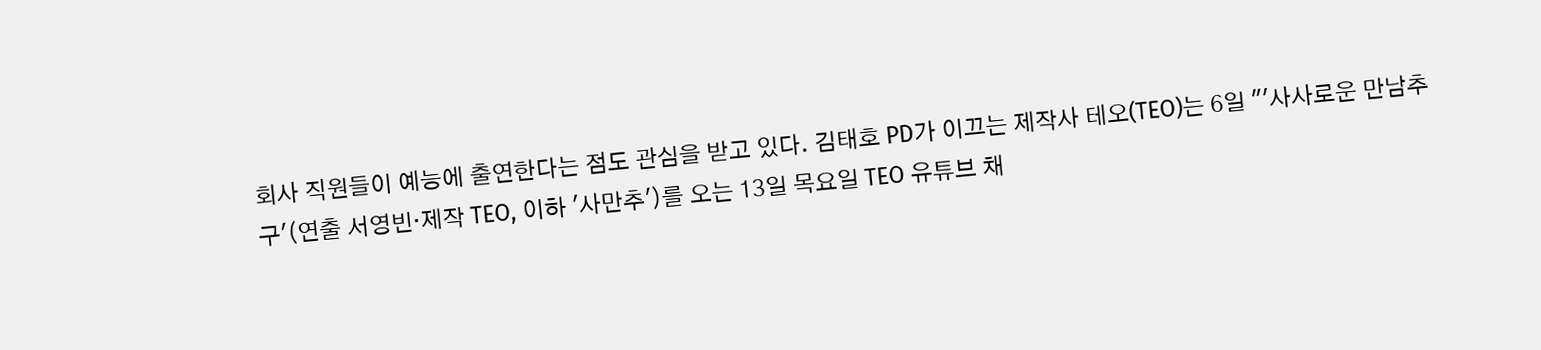회사 직원들이 예능에 출연한다는 점도 관심을 받고 있다. 김태호 PD가 이끄는 제작사 테오(TEO)는 6일 "'사사로운 만남추구'(연출 서영빈·제작 TEO, 이하 '사만추')를 오는 13일 목요일 TEO 유튜브 채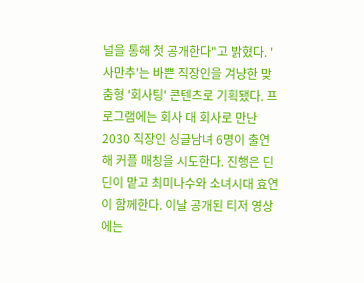널을 통해 첫 공개한다"고 밝혔다. '사만추'는 바쁜 직장인을 겨냥한 맞춤형 '회사팅' 콘텐츠로 기획됐다. 프로그램에는 회사 대 회사로 만난 2030 직장인 싱글남녀 6명이 출연해 커플 매칭을 시도한다. 진행은 딘딘이 맡고 최미나수와 소녀시대 효연이 함께한다. 이날 공개된 티저 영상에는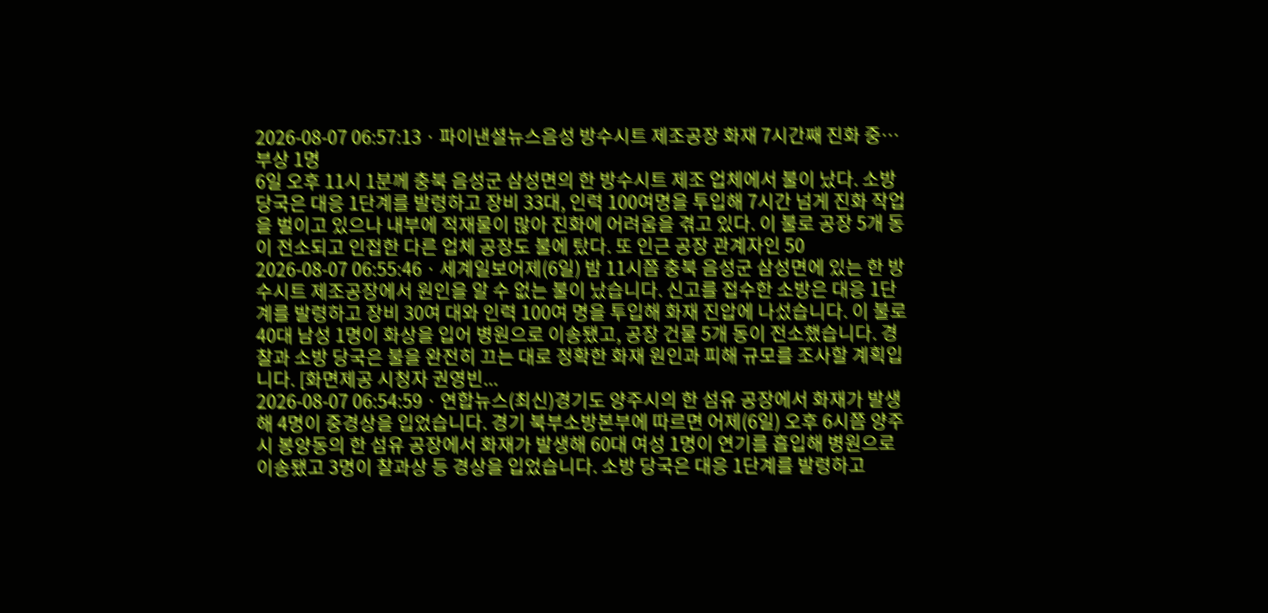2026-08-07 06:57:13 · 파이낸셜뉴스음성 방수시트 제조공장 화재 7시간째 진화 중…부상 1명
6일 오후 11시 1분께 충북 음성군 삼성면의 한 방수시트 제조 업체에서 불이 났다. 소방당국은 대응 1단계를 발령하고 장비 33대, 인력 100여명을 투입해 7시간 넘게 진화 작업을 벌이고 있으나 내부에 적재물이 많아 진화에 어려움을 겪고 있다. 이 불로 공장 5개 동이 전소되고 인접한 다른 업체 공장도 불에 탔다. 또 인근 공장 관계자인 50
2026-08-07 06:55:46 · 세계일보어제(6일) 밤 11시쯤 충북 음성군 삼성면에 있는 한 방수시트 제조공장에서 원인을 알 수 없는 불이 났습니다. 신고를 접수한 소방은 대응 1단계를 발령하고 장비 30여 대와 인력 100여 명을 투입해 화재 진압에 나섰습니다. 이 불로 40대 남성 1명이 화상을 입어 병원으로 이송됐고, 공장 건물 5개 동이 전소했습니다. 경찰과 소방 당국은 불을 완전히 끄는 대로 정확한 화재 원인과 피해 규모를 조사할 계획입니다. [화면제공 시청자 권영빈...
2026-08-07 06:54:59 · 연합뉴스(최신)경기도 양주시의 한 섬유 공장에서 화재가 발생해 4명이 중경상을 입었습니다. 경기 북부소방본부에 따르면 어제(6일) 오후 6시쯤 양주시 봉양동의 한 섬유 공장에서 화재가 발생해 60대 여성 1명이 연기를 흡입해 병원으로 이송됐고 3명이 찰과상 등 경상을 입었습니다. 소방 당국은 대응 1단계를 발령하고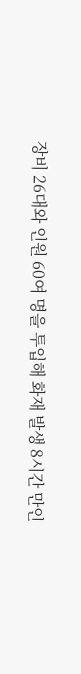장비 26대와 인원 60여 명을 투입해 화재 발생 8시간 만인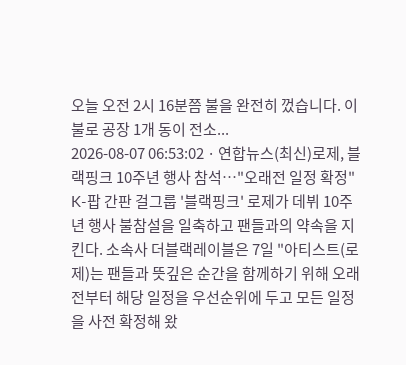오늘 오전 2시 16분쯤 불을 완전히 껐습니다. 이 불로 공장 1개 동이 전소...
2026-08-07 06:53:02 · 연합뉴스(최신)로제, 블랙핑크 10주년 행사 참석…"오래전 일정 확정"
K-팝 간판 걸그룹 '블랙핑크' 로제가 데뷔 10주년 행사 불참설을 일축하고 팬들과의 약속을 지킨다. 소속사 더블랙레이블은 7일 "아티스트(로제)는 팬들과 뜻깊은 순간을 함께하기 위해 오래전부터 해당 일정을 우선순위에 두고 모든 일정을 사전 확정해 왔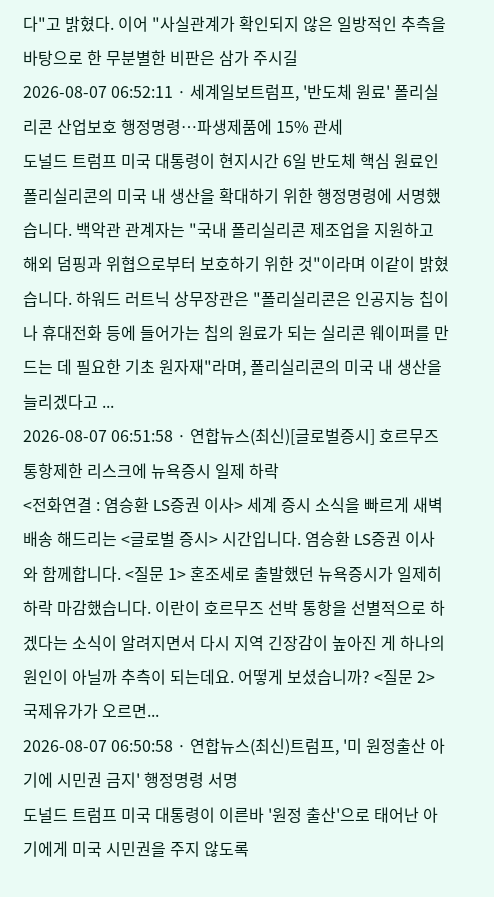다"고 밝혔다. 이어 "사실관계가 확인되지 않은 일방적인 추측을 바탕으로 한 무분별한 비판은 삼가 주시길
2026-08-07 06:52:11 · 세계일보트럼프, '반도체 원료' 폴리실리콘 산업보호 행정명령…파생제품에 15% 관세
도널드 트럼프 미국 대통령이 현지시간 6일 반도체 핵심 원료인 폴리실리콘의 미국 내 생산을 확대하기 위한 행정명령에 서명했습니다. 백악관 관계자는 "국내 폴리실리콘 제조업을 지원하고 해외 덤핑과 위협으로부터 보호하기 위한 것"이라며 이같이 밝혔습니다. 하워드 러트닉 상무장관은 "폴리실리콘은 인공지능 칩이나 휴대전화 등에 들어가는 칩의 원료가 되는 실리콘 웨이퍼를 만드는 데 필요한 기초 원자재"라며, 폴리실리콘의 미국 내 생산을 늘리겠다고 ...
2026-08-07 06:51:58 · 연합뉴스(최신)[글로벌증시] 호르무즈 통항제한 리스크에 뉴욕증시 일제 하락
<전화연결 : 염승환 LS증권 이사> 세계 증시 소식을 빠르게 새벽 배송 해드리는 <글로벌 증시> 시간입니다. 염승환 LS증권 이사와 함께합니다. <질문 1> 혼조세로 출발했던 뉴욕증시가 일제히 하락 마감했습니다. 이란이 호르무즈 선박 통항을 선별적으로 하겠다는 소식이 알려지면서 다시 지역 긴장감이 높아진 게 하나의 원인이 아닐까 추측이 되는데요. 어떻게 보셨습니까? <질문 2> 국제유가가 오르면...
2026-08-07 06:50:58 · 연합뉴스(최신)트럼프, '미 원정출산 아기에 시민권 금지' 행정명령 서명
도널드 트럼프 미국 대통령이 이른바 '원정 출산'으로 태어난 아기에게 미국 시민권을 주지 않도록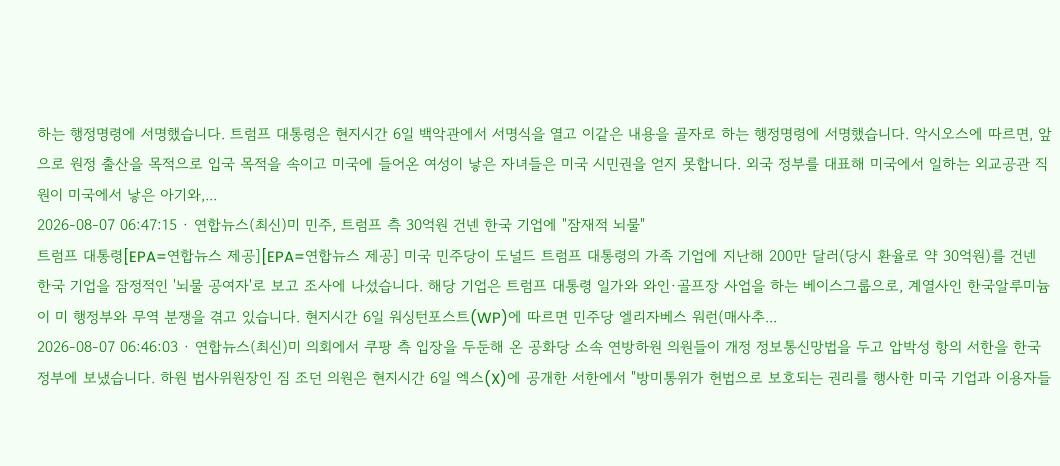하는 행정명령에 서명했습니다. 트럼프 대통령은 현지시간 6일 백악관에서 서명식을 열고 이같은 내용을 골자로 하는 행정명령에 서명했습니다. 악시오스에 따르면, 앞으로 원정 출산을 목적으로 입국 목적을 속이고 미국에 들어온 여성이 낳은 자녀들은 미국 시민권을 얻지 못합니다. 외국 정부를 대표해 미국에서 일하는 외교공관 직원이 미국에서 낳은 아기와,...
2026-08-07 06:47:15 · 연합뉴스(최신)미 민주, 트럼프 측 30억원 건넨 한국 기업에 "잠재적 뇌물"
트럼프 대통령[EPA=연합뉴스 제공][EPA=연합뉴스 제공] 미국 민주당이 도널드 트럼프 대통령의 가족 기업에 지난해 200만 달러(당시 환율로 약 30억원)를 건넨 한국 기업을 잠정적인 '뇌물 공여자'로 보고 조사에 나섰습니다. 해당 기업은 트럼프 대통령 일가와 와인·골프장 사업을 하는 베이스그룹으로, 계열사인 한국알루미늄이 미 행정부와 무역 분쟁을 겪고 있습니다. 현지시간 6일 워싱턴포스트(WP)에 따르면 민주당 엘리자베스 워런(매사추...
2026-08-07 06:46:03 · 연합뉴스(최신)미 의회에서 쿠팡 측 입장을 두둔해 온 공화당 소속 연방하원 의원들이 개정 정보통신망법을 두고 압박성 항의 서한을 한국 정부에 보냈습니다. 하원 법사위원장인 짐 조던 의원은 현지시간 6일 엑스(X)에 공개한 서한에서 "방미통위가 헌법으로 보호되는 권리를 행사한 미국 기업과 이용자들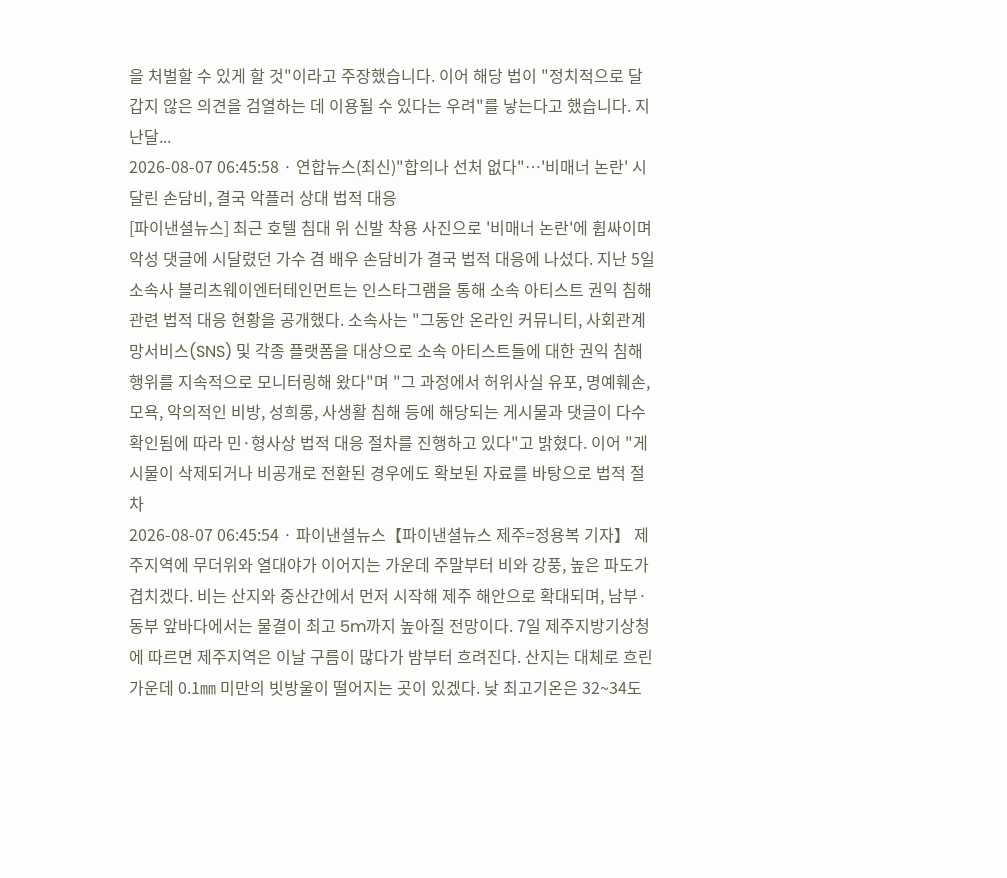을 처벌할 수 있게 할 것"이라고 주장했습니다. 이어 해당 법이 "정치적으로 달갑지 않은 의견을 검열하는 데 이용될 수 있다는 우려"를 낳는다고 했습니다. 지난달...
2026-08-07 06:45:58 · 연합뉴스(최신)"합의나 선처 없다"…'비매너 논란' 시달린 손담비, 결국 악플러 상대 법적 대응
[파이낸셜뉴스] 최근 호텔 침대 위 신발 착용 사진으로 '비매너 논란'에 휩싸이며 악성 댓글에 시달렸던 가수 겸 배우 손담비가 결국 법적 대응에 나섰다. 지난 5일 소속사 블리츠웨이엔터테인먼트는 인스타그램을 통해 소속 아티스트 권익 침해 관련 법적 대응 현황을 공개했다. 소속사는 "그동안 온라인 커뮤니티, 사회관계망서비스(SNS) 및 각종 플랫폼을 대상으로 소속 아티스트들에 대한 권익 침해 행위를 지속적으로 모니터링해 왔다"며 "그 과정에서 허위사실 유포, 명예훼손, 모욕, 악의적인 비방, 성희롱, 사생활 침해 등에 해당되는 게시물과 댓글이 다수 확인됨에 따라 민·형사상 법적 대응 절차를 진행하고 있다"고 밝혔다. 이어 "게시물이 삭제되거나 비공개로 전환된 경우에도 확보된 자료를 바탕으로 법적 절차
2026-08-07 06:45:54 · 파이낸셜뉴스【파이낸셜뉴스 제주=정용복 기자】 제주지역에 무더위와 열대야가 이어지는 가운데 주말부터 비와 강풍, 높은 파도가 겹치겠다. 비는 산지와 중산간에서 먼저 시작해 제주 해안으로 확대되며, 남부·동부 앞바다에서는 물결이 최고 5m까지 높아질 전망이다. 7일 제주지방기상청에 따르면 제주지역은 이날 구름이 많다가 밤부터 흐려진다. 산지는 대체로 흐린 가운데 0.1㎜ 미만의 빗방울이 떨어지는 곳이 있겠다. 낮 최고기온은 32~34도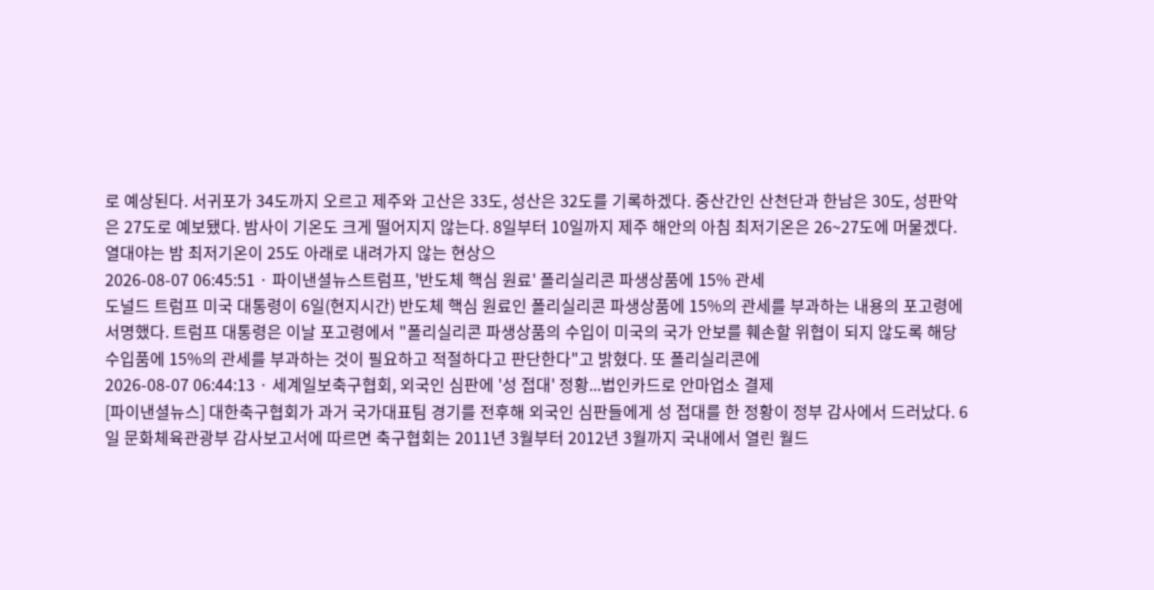로 예상된다. 서귀포가 34도까지 오르고 제주와 고산은 33도, 성산은 32도를 기록하겠다. 중산간인 산천단과 한남은 30도, 성판악은 27도로 예보됐다. 밤사이 기온도 크게 떨어지지 않는다. 8일부터 10일까지 제주 해안의 아침 최저기온은 26~27도에 머물겠다. 열대야는 밤 최저기온이 25도 아래로 내려가지 않는 현상으
2026-08-07 06:45:51 · 파이낸셜뉴스트럼프, '반도체 핵심 원료' 폴리실리콘 파생상품에 15% 관세
도널드 트럼프 미국 대통령이 6일(현지시간) 반도체 핵심 원료인 폴리실리콘 파생상품에 15%의 관세를 부과하는 내용의 포고령에 서명했다. 트럼프 대통령은 이날 포고령에서 "폴리실리콘 파생상품의 수입이 미국의 국가 안보를 훼손할 위협이 되지 않도록 해당 수입품에 15%의 관세를 부과하는 것이 필요하고 적절하다고 판단한다"고 밝혔다. 또 폴리실리콘에
2026-08-07 06:44:13 · 세계일보축구협회, 외국인 심판에 '성 접대' 정황...법인카드로 안마업소 결제
[파이낸셜뉴스] 대한축구협회가 과거 국가대표팀 경기를 전후해 외국인 심판들에게 성 접대를 한 정황이 정부 감사에서 드러났다. 6일 문화체육관광부 감사보고서에 따르면 축구협회는 2011년 3월부터 2012년 3월까지 국내에서 열린 월드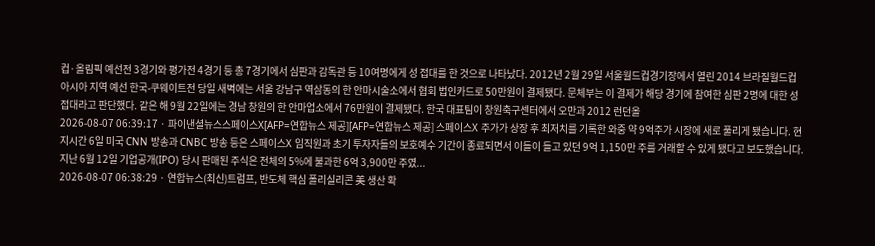컵·올림픽 예선전 3경기와 평가전 4경기 등 총 7경기에서 심판과 감독관 등 10여명에게 성 접대를 한 것으로 나타났다. 2012년 2월 29일 서울월드컵경기장에서 열린 2014 브라질월드컵 아시아 지역 예선 한국-쿠웨이트전 당일 새벽에는 서울 강남구 역삼동의 한 안마시술소에서 협회 법인카드로 50만원이 결제됐다. 문체부는 이 결제가 해당 경기에 참여한 심판 2명에 대한 성 접대라고 판단했다. 같은 해 9월 22일에는 경남 창원의 한 안마업소에서 76만원이 결제됐다. 한국 대표팀이 창원축구센터에서 오만과 2012 런던올
2026-08-07 06:39:17 · 파이낸셜뉴스스페이스X[AFP=연합뉴스 제공][AFP=연합뉴스 제공] 스페이스X 주가가 상장 후 최저치를 기록한 와중 약 9억주가 시장에 새로 풀리게 됐습니다. 현지시간 6일 미국 CNN 방송과 CNBC 방송 등은 스페이스X 임직원과 초기 투자자들의 보호예수 기간이 종료되면서 이들이 들고 있던 9억 1,150만 주를 거래할 수 있게 됐다고 보도했습니다. 지난 6월 12일 기업공개(IPO) 당시 판매된 주식은 전체의 5%에 불과한 6억 3,900만 주였...
2026-08-07 06:38:29 · 연합뉴스(최신)트럼프, 반도체 핵심 폴리실리콘 美 생산 확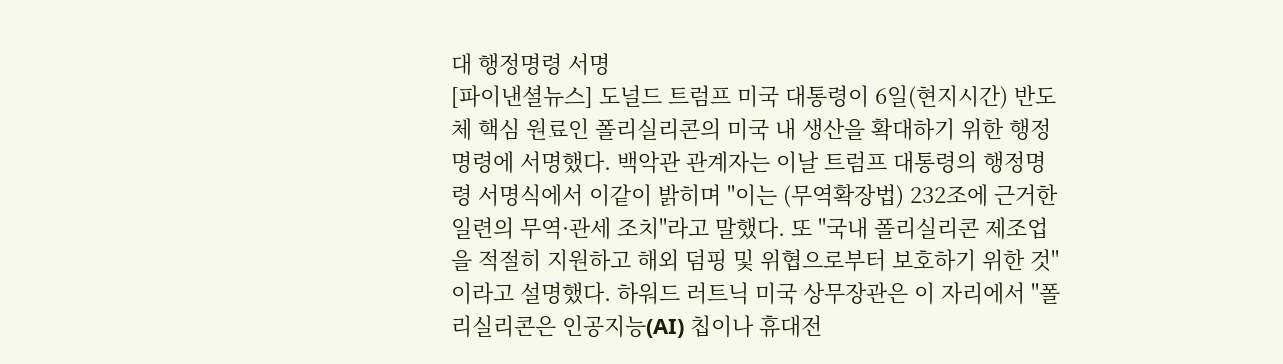대 행정명령 서명
[파이낸셜뉴스] 도널드 트럼프 미국 대통령이 6일(현지시간) 반도체 핵심 원료인 폴리실리콘의 미국 내 생산을 확대하기 위한 행정명령에 서명했다. 백악관 관계자는 이날 트럼프 대통령의 행정명령 서명식에서 이같이 밝히며 "이는 (무역확장법) 232조에 근거한 일련의 무역·관세 조치"라고 말했다. 또 "국내 폴리실리콘 제조업을 적절히 지원하고 해외 덤핑 및 위협으로부터 보호하기 위한 것"이라고 설명했다. 하워드 러트닉 미국 상무장관은 이 자리에서 "폴리실리콘은 인공지능(AI) 칩이나 휴대전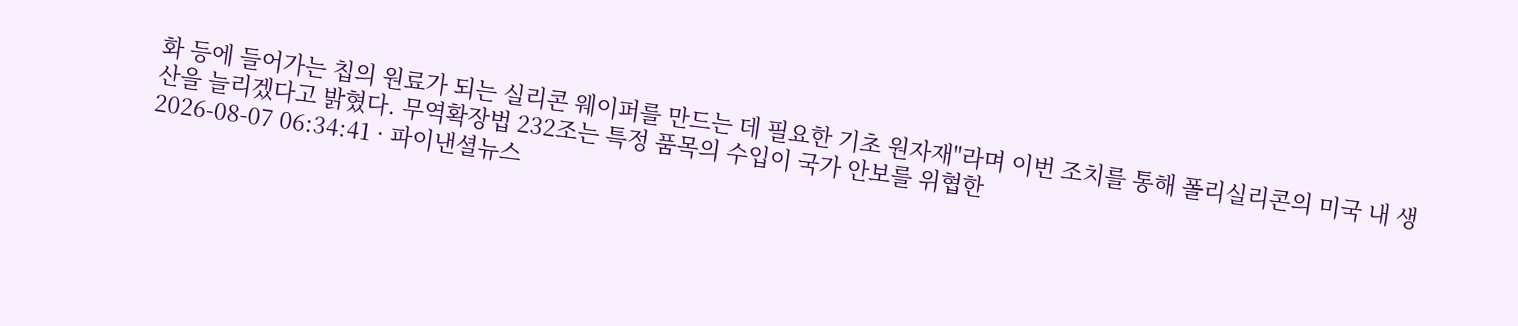화 등에 들어가는 칩의 원료가 되는 실리콘 웨이퍼를 만드는 데 필요한 기초 원자재"라며 이번 조치를 통해 폴리실리콘의 미국 내 생산을 늘리겠다고 밝혔다. 무역확장법 232조는 특정 품목의 수입이 국가 안보를 위협한
2026-08-07 06:34:41 · 파이낸셜뉴스